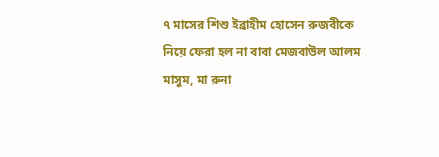৭ মাসের শিশু ইব্রাহীম হোসেন রুজবীকে নিয়ে ফেরা হল না বাবা মেজবাউল আলম মাসুম, মা রুনা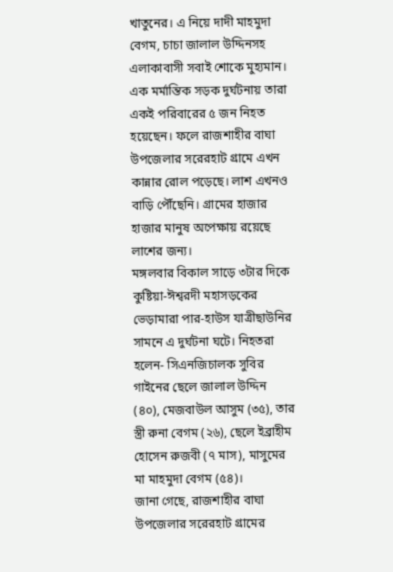খাতুনের। এ নিয়ে দাদী মাহমুদা বেগম, চাচা জালাল উদ্দিনসহ এলাকাবাসী সবাই শোকে মুহ্যমান।
এক মর্মান্তিক সড়ক দুর্ঘটনায় তারা একই পরিবারের ৫ জন নিহত হয়েছেন। ফলে রাজশাহীর বাঘা উপজেলার সরেরহাট গ্রামে এখন কান্নার রোল পড়েছে। লাশ এখনও বাড়ি পৌঁছেনি। গ্রামের হাজার হাজার মানুষ অপেক্ষায় রয়েছে লাশের জন্য।
মঙ্গলবার বিকাল সাড়ে ৩টার দিকে কুষ্টিয়া-ঈশ্বরদী মহাসড়কের ভেড়ামারা পার-হাউস যাত্রীছাউনির সামনে এ দুর্ঘটনা ঘটে। নিহতরা হলেন- সিএনজিচালক সুবির গাইনের ছেলে জালাল উদ্দিন (৪০), মেজবাউল আসুম (৩৫), তার স্ত্রী রুনা বেগম (২৬), ছেলে ইব্রাহীম হোসেন রুজবী (৭ মাস), মাসুমের মা মাহমুদা বেগম (৫৪)।
জানা গেছে, রাজশাহীর বাঘা উপজেলার সরেরহাট গ্রামের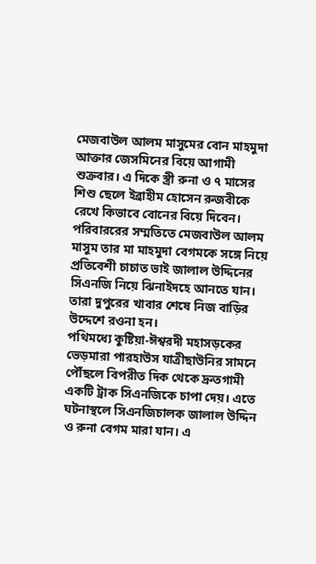মেজবাউল আলম মাসুমের বোন মাহমুদা আক্তার জেসমিনের বিয়ে আগামী শুক্রবার। এ দিকে স্ত্রী রুনা ও ৭ মাসের শিশু ছেলে ইব্রাহীম হোসেন রুজবীকে রেখে কিভাবে বোনের বিয়ে দিবেন।
পরিবাররের সম্মতিতে মেজবাউল আলম মাসুম তার মা মাহমুদা বেগমকে সঙ্গে নিয়ে প্রতিবেশী চাচাত ভাই জালাল উদ্দিনের সিএনজি নিয়ে ঝিনাইদহে আনতে যান। তারা দুপুরের খাবার শেষে নিজ বাড়ির উদ্দেশে রওনা হন।
পথিমধ্যে কুষ্টিয়া-ঈশ্বরদী মহাসড়কের ভেড়মারা পারহাউস যাত্রীছাউনির সামনে পৌঁছলে বিপরীত দিক থেকে দ্রুতগামী একটি ট্রাক সিএনজিকে চাপা দেয়। এতে ঘটনাস্থলে সিএনজিচালক জালাল উদ্দিন ও রুনা বেগম মারা যান। এ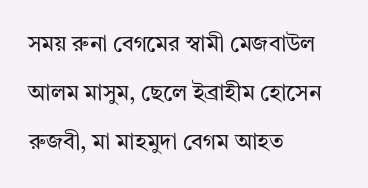সময় রুনা বেগমের স্বামী মেজবাউল আলম মাসুম, ছেলে ইব্রাহীম হোসেন রুজবী, মা মাহমুদা বেগম আহত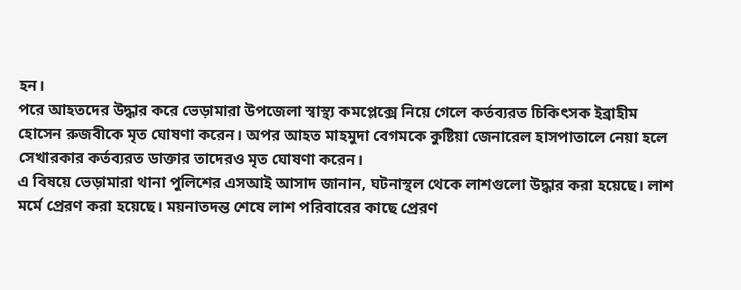হন।
পরে আহতদের উদ্ধার করে ভেড়ামারা উপজেলা স্বাস্থ্য কমপ্লেক্সে নিয়ে গেলে কর্তব্যরত চিকিৎসক ইব্রাহীম হোসেন রুজবীকে মৃত ঘোষণা করেন। অপর আহত মাহমুদা বেগমকে কুষ্টিয়া জেনারেল হাসপাতালে নেয়া হলে সেখারকার কর্তব্যরত ডাক্তার তাদেরও মৃত ঘোষণা করেন।
এ বিষয়ে ভেড়ামারা থানা পুলিশের এসআই আসাদ জানান, ঘটনাস্থল থেকে লাশগুলো উদ্ধার করা হয়েছে। লাশ মর্মে প্রেরণ করা হয়েছে। ময়নাতদন্ত শেষে লাশ পরিবারের কাছে প্রেরণ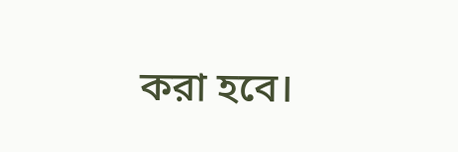করা হবে।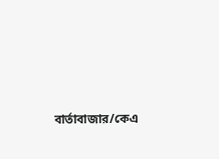বার্তাবাজার/কেএ